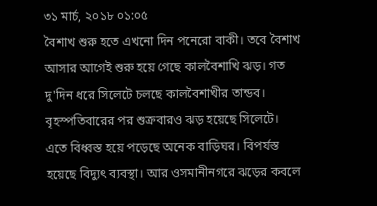৩১ মার্চ, ২০১৮ ০১:০৫
বৈশাখ শুরু হতে এখনো দিন পনেরো বাকী। তবে বৈশাখ আসার আগেই শুরু হয়ে গেছে কালবৈশাখি ঝড়। গত দু'দিন ধরে সিলেটে চলছে কালবৈশাখীর তান্ডব। বৃহস্পতিবারের পর শুক্রবারও ঝড় হয়েছে সিলেটে। এতে বিধ্বস্ত হয়ে পড়েছে অনেক বাড়িঘর। বিপর্যস্ত হয়েছে বিদ্যুৎ ব্যবস্থা। আর ওসমানীনগরে ঝড়ের কবলে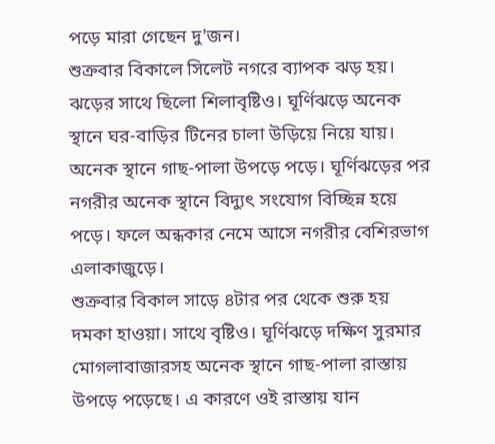পড়ে মারা গেছেন দু'জন।
শুক্রবার বিকালে সিলেট নগরে ব্যাপক ঝড় হয়। ঝড়ের সাথে ছিলো শিলাবৃষ্টিও। ঘূর্ণিঝড়ে অনেক স্থানে ঘর-বাড়ির টিনের চালা উড়িয়ে নিয়ে যায়। অনেক স্থানে গাছ-পালা উপড়ে পড়ে। ঘূর্ণিঝড়ের পর নগরীর অনেক স্থানে বিদ্যুৎ সংযোগ বিচ্ছিন্ন হয়ে পড়ে। ফলে অন্ধকার নেমে আসে নগরীর বেশিরভাগ এলাকাজুড়ে।
শুক্রবার বিকাল সাড়ে ৪টার পর থেকে শুরু হয় দমকা হাওয়া। সাথে বৃষ্টিও। ঘূর্ণিঝড়ে দক্ষিণ সুরমার মোগলাবাজারসহ অনেক স্থানে গাছ-পালা রাস্তায় উপড়ে পড়েছে। এ কারণে ওই রাস্তায় যান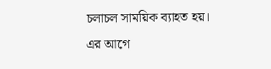চলাচল সাময়িক ব্যাহত হয়।
এর আগে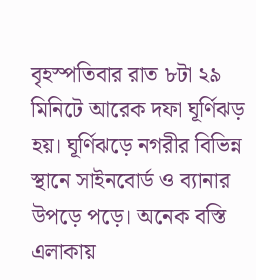বৃহস্পতিবার রাত ৮টা ২৯ মিনিটে আরেক দফা ঘূর্ণিঝড় হয়। ঘূর্ণিঝড়ে নগরীর বিভিন্ন স্থানে সাইনবোর্ড ও ব্যানার উপড়ে পড়ে। অনেক বস্তি এলাকায়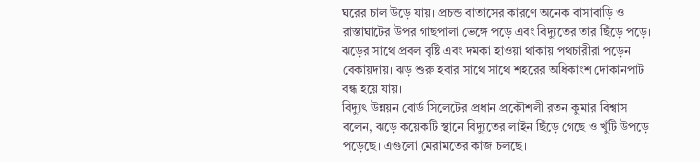ঘরের চাল উড়ে যায়। প্রচন্ড বাতাসের কারণে অনেক বাসাবাড়ি ও রাস্তাঘাটের উপর গাছপালা ভেঙ্গে পড়ে এবং বিদ্যুতের তার ছিঁড়ে পড়ে। ঝড়ের সাথে প্রবল বৃষ্টি এবং দমকা হাওয়া থাকায় পথচারীরা পড়েন বেকায়দায়। ঝড় শুরু হবার সাথে সাথে শহরের অধিকাংশ দোকানপাট বন্ধ হয়ে যায়।
বিদ্যুৎ উন্নয়ন বোর্ড সিলেটের প্রধান প্রকৌশলী রতন কুমার বিশ্বাস বলেন, ঝড়ে কয়েকটি স্থানে বিদ্যুতের লাইন ছিঁড়ে গেছে ও খুঁটি উপড়ে পড়েছে। এগুলো মেরামতের কাজ চলছে।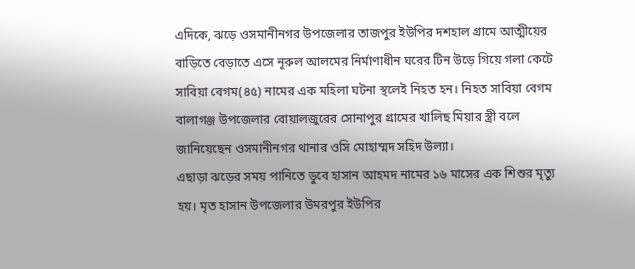এদিকে, ঝড়ে ওসমানীনগর উপজেলার তাজপুর ইউপির দশহাল গ্রামে আত্মীয়ের বাড়িতে বেড়াতে এসে নূরুল আলমের নির্মাণাধীন ঘরের টিন উড়ে গিয়ে গলা কেটে সাবিয়া বেগম(৪৫) নামের এক মহিলা ঘটনা স্থলেই নিহত হন। নিহত সাবিয়া বেগম বালাগঞ্জ উপজেলার বোয়ালজুরের সোনাপুর গ্রামের খালিছ মিয়ার স্ত্রী বলে জানিয়েছেন ওসমানীনগর থানার ওসি মোহাম্মদ সহিদ উল্যা।
এছাড়া ঝড়ের সময় পানিতে ডুবে হাসান আহমদ নামের ১৬ মাসের এক শিশুর মৃত্যু হয়। মৃত হাসান উপজেলার উমরপুর ইউপির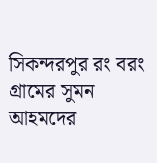সিকন্দরপুর রং বরং গ্রামের সুমন আহমদের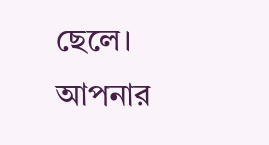ছেলে।
আপনার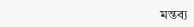মন্তব্য